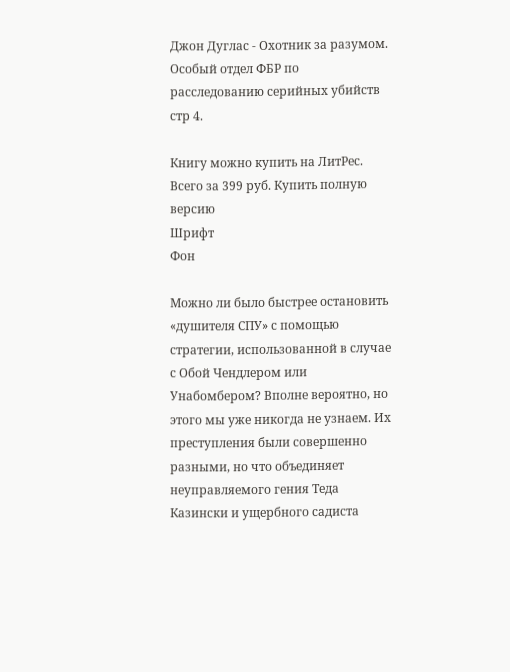Джон Дуглас - Охотник за разумом. Особый отдел ФБР по расследованию серийных убийств стр 4.

Книгу можно купить на ЛитРес.
Всего за 399 руб. Купить полную версию
Шрифт
Фон

Можно ли было быстрее остановить «душителя СПУ» с помощью стратегии, использованной в случае с Обой Чендлером или Унабомбером? Вполне вероятно, но этого мы уже никогда не узнаем. Их преступления были совершенно разными, но что объединяет неуправляемого гения Теда Казински и ущербного садиста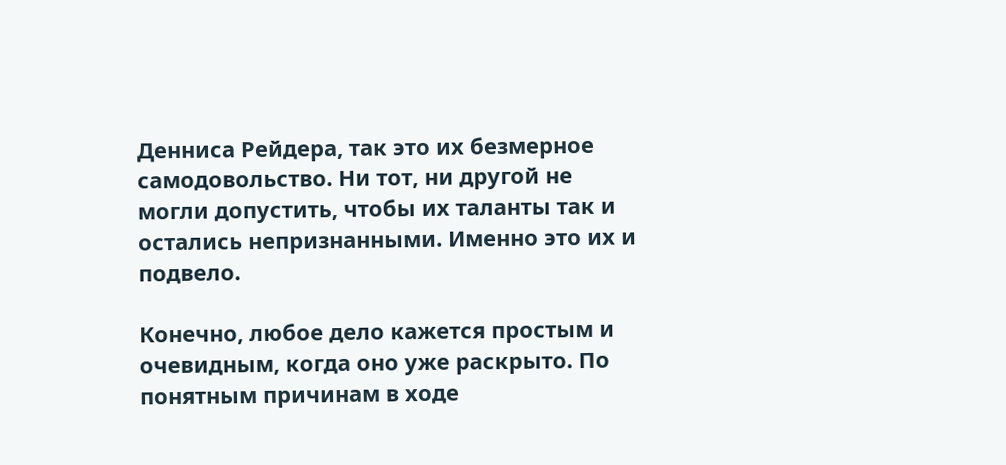Денниса Рейдера, так это их безмерное самодовольство. Ни тот, ни другой не могли допустить, чтобы их таланты так и остались непризнанными. Именно это их и подвело.

Конечно, любое дело кажется простым и очевидным, когда оно уже раскрыто. По понятным причинам в ходе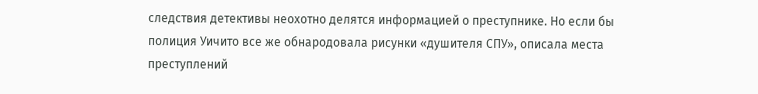следствия детективы неохотно делятся информацией о преступнике. Но если бы полиция Уичито все же обнародовала рисунки «душителя СПУ», описала места преступлений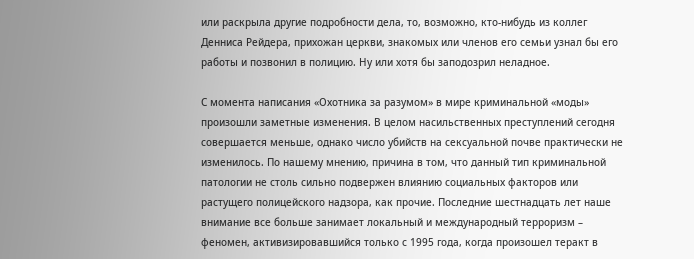или раскрыла другие подробности дела, то, возможно, кто-нибудь из коллег Денниса Рейдера, прихожан церкви, знакомых или членов его семьи узнал бы его работы и позвонил в полицию. Ну или хотя бы заподозрил неладное.

С момента написания «Охотника за разумом» в мире криминальной «моды» произошли заметные изменения. В целом насильственных преступлений сегодня совершается меньше, однако число убийств на сексуальной почве практически не изменилось. По нашему мнению, причина в том, что данный тип криминальной патологии не столь сильно подвержен влиянию социальных факторов или растущего полицейского надзора, как прочие. Последние шестнадцать лет наше внимание все больше занимает локальный и международный терроризм – феномен, активизировавшийся только с 1995 года, когда произошел теракт в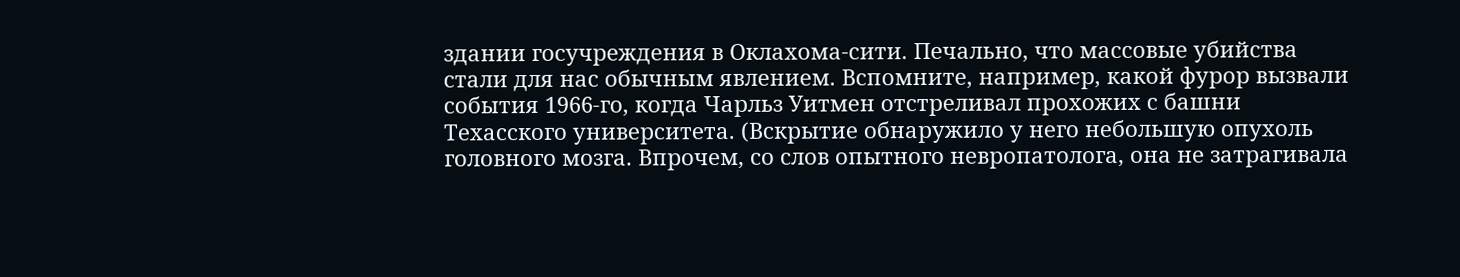здании госучреждения в Оклахома-сити. Печально, что массовые убийства стали для нас обычным явлением. Вспомните, например, какой фурор вызвали события 1966-го, когда Чарльз Уитмен отстреливал прохожих с башни Техасского университета. (Вскрытие обнаружило у него небольшую опухоль головного мозга. Впрочем, со слов опытного невропатолога, она не затрагивала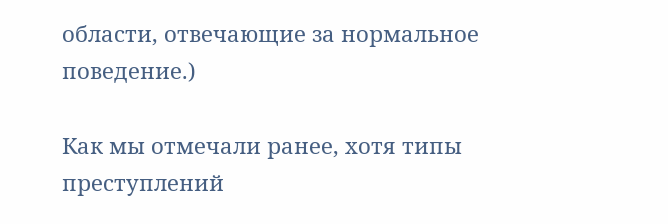области, отвечающие за нормальное поведение.)

Как мы отмечали ранее, хотя типы преступлений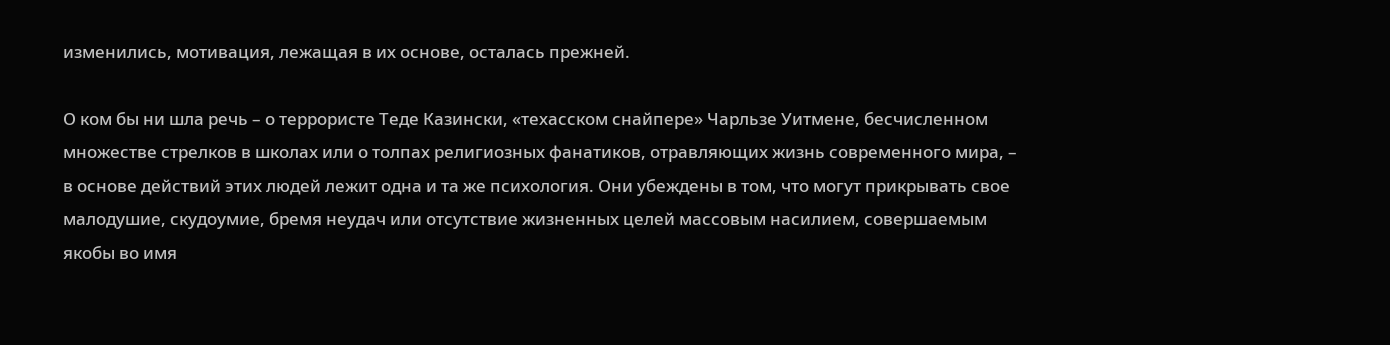изменились, мотивация, лежащая в их основе, осталась прежней.

О ком бы ни шла речь – о террористе Теде Казински, «техасском снайпере» Чарльзе Уитмене, бесчисленном множестве стрелков в школах или о толпах религиозных фанатиков, отравляющих жизнь современного мира, – в основе действий этих людей лежит одна и та же психология. Они убеждены в том, что могут прикрывать свое малодушие, скудоумие, бремя неудач или отсутствие жизненных целей массовым насилием, совершаемым якобы во имя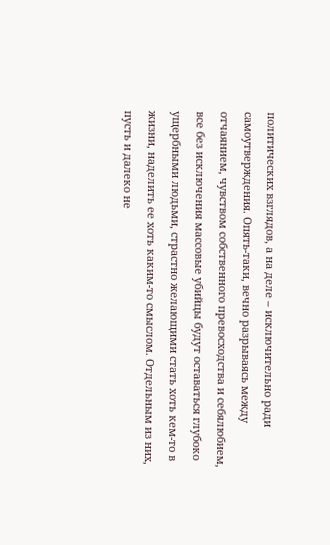политических взглядов, а на деле – исключительно ради самоутверждения. Опять-таки, вечно разрываясь между отчаянием, чувством собственного превосходства и себялюбием, все без исключения массовые убийцы будут оставаться глубоко ущербными людьми, страстно желающими стать хоть кем-то в жизни, наделить ее хоть каким-то смыслом. Отдельным из них, пусть и далеко не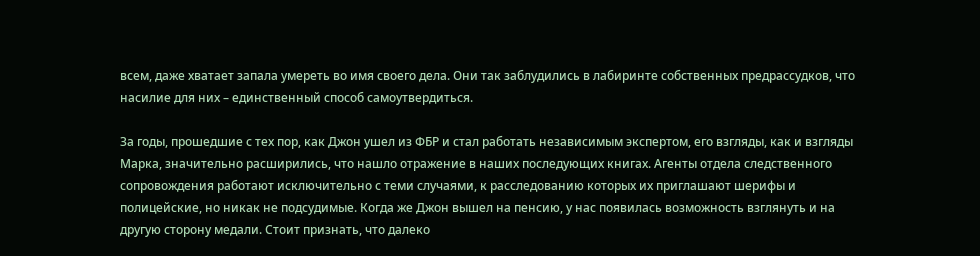всем, даже хватает запала умереть во имя своего дела. Они так заблудились в лабиринте собственных предрассудков, что насилие для них – единственный способ самоутвердиться.

За годы, прошедшие с тех пор, как Джон ушел из ФБР и стал работать независимым экспертом, его взгляды, как и взгляды Марка, значительно расширились, что нашло отражение в наших последующих книгах. Агенты отдела следственного сопровождения работают исключительно с теми случаями, к расследованию которых их приглашают шерифы и полицейские, но никак не подсудимые. Когда же Джон вышел на пенсию, у нас появилась возможность взглянуть и на другую сторону медали. Стоит признать, что далеко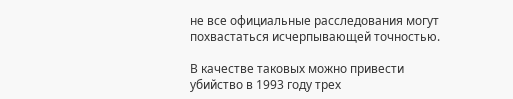не все официальные расследования могут похвастаться исчерпывающей точностью.

В качестве таковых можно привести убийство в 1993 году трех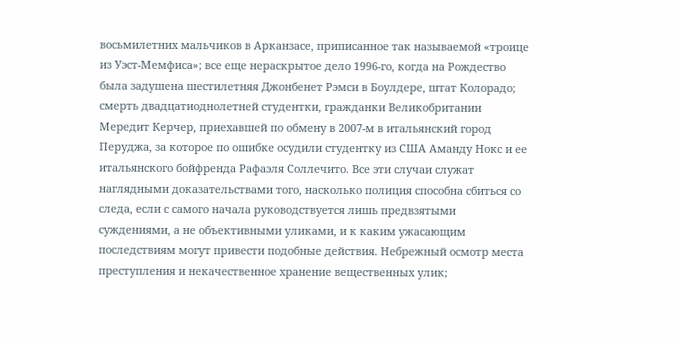восьмилетних мальчиков в Арканзасе, приписанное так называемой «троице из Уэст-Мемфиса»; все еще нераскрытое дело 1996-го, когда на Рождество была задушена шестилетняя Джонбенет Рэмси в Боулдере, штат Колорадо; смерть двадцатиоднолетней студентки, гражданки Великобритании Мередит Керчер, приехавшей по обмену в 2007-м в итальянский город Перуджа, за которое по ошибке осудили студентку из США Аманду Нокс и ее итальянского бойфренда Рафаэля Соллечито. Все эти случаи служат наглядными доказательствами того, насколько полиция способна сбиться со следа, если с самого начала руководствуется лишь предвзятыми суждениями, а не объективными уликами, и к каким ужасающим последствиям могут привести подобные действия. Небрежный осмотр места преступления и некачественное хранение вещественных улик;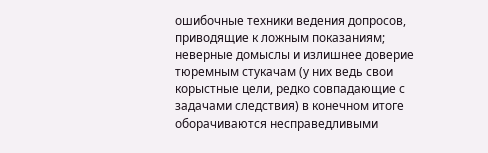ошибочные техники ведения допросов, приводящие к ложным показаниям; неверные домыслы и излишнее доверие тюремным стукачам (у них ведь свои корыстные цели, редко совпадающие с задачами следствия) в конечном итоге оборачиваются несправедливыми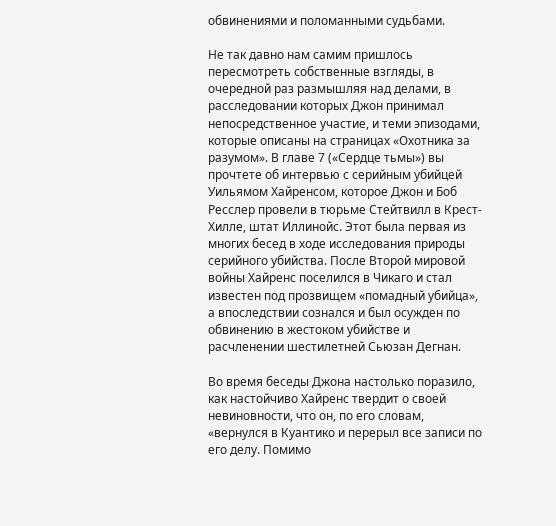обвинениями и поломанными судьбами.

Не так давно нам самим пришлось пересмотреть собственные взгляды, в очередной раз размышляя над делами, в расследовании которых Джон принимал непосредственное участие, и теми эпизодами, которые описаны на страницах «Охотника за разумом». В главе 7 («Сердце тьмы») вы прочтете об интервью с серийным убийцей Уильямом Хайренсом, которое Джон и Боб Ресслер провели в тюрьме Стейтвилл в Крест-Хилле, штат Иллинойс. Этот была первая из многих бесед в ходе исследования природы серийного убийства. После Второй мировой войны Хайренс поселился в Чикаго и стал известен под прозвищем «помадный убийца», а впоследствии сознался и был осужден по обвинению в жестоком убийстве и расчленении шестилетней Сьюзан Дегнан.

Во время беседы Джона настолько поразило, как настойчиво Хайренс твердит о своей невиновности, что он, по его словам, «вернулся в Куантико и перерыл все записи по его делу. Помимо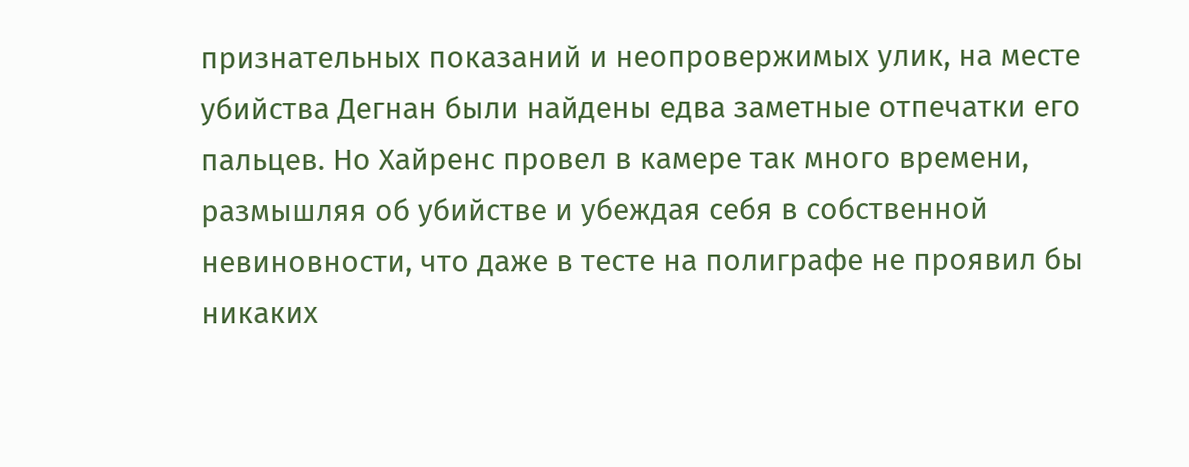признательных показаний и неопровержимых улик, на месте убийства Дегнан были найдены едва заметные отпечатки его пальцев. Но Хайренс провел в камере так много времени, размышляя об убийстве и убеждая себя в собственной невиновности, что даже в тесте на полиграфе не проявил бы никаких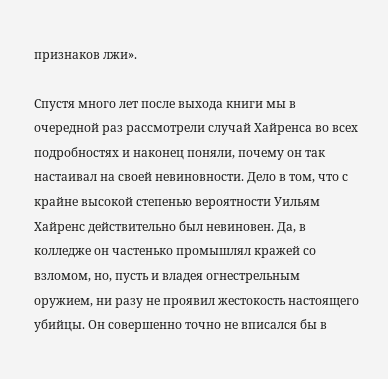признаков лжи».

Спустя много лет после выхода книги мы в очередной раз рассмотрели случай Хайренса во всех подробностях и наконец поняли, почему он так настаивал на своей невиновности. Дело в том, что с крайне высокой степенью вероятности Уильям Хайренс действительно был невиновен. Да, в колледже он частенько промышлял кражей со взломом, но, пусть и владея огнестрельным оружием, ни разу не проявил жестокость настоящего убийцы. Он совершенно точно не вписался бы в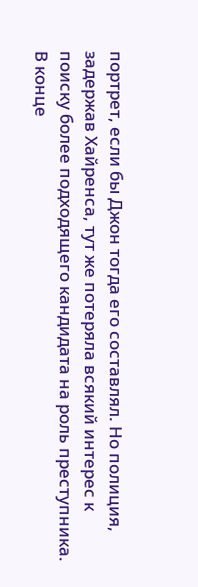портрет, если бы Джон тогда его составлял. Но полиция, задержав Хайренса, тут же потеряла всякий интерес к поиску более подходящего кандидата на роль преступника. В конце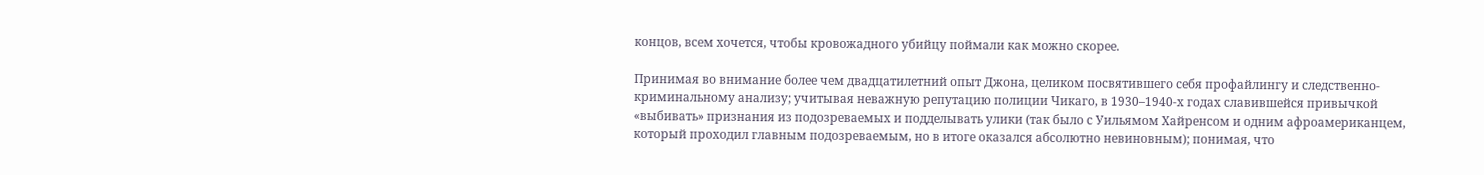концов, всем хочется, чтобы кровожадного убийцу поймали как можно скорее.

Принимая во внимание более чем двадцатилетний опыт Джона, целиком посвятившего себя профайлингу и следственно-криминальному анализу; учитывая неважную репутацию полиции Чикаго, в 1930–1940-х годах славившейся привычкой «выбивать» признания из подозреваемых и подделывать улики (так было с Уильямом Хайренсом и одним афроамериканцем, который проходил главным подозреваемым, но в итоге оказался абсолютно невиновным); понимая, что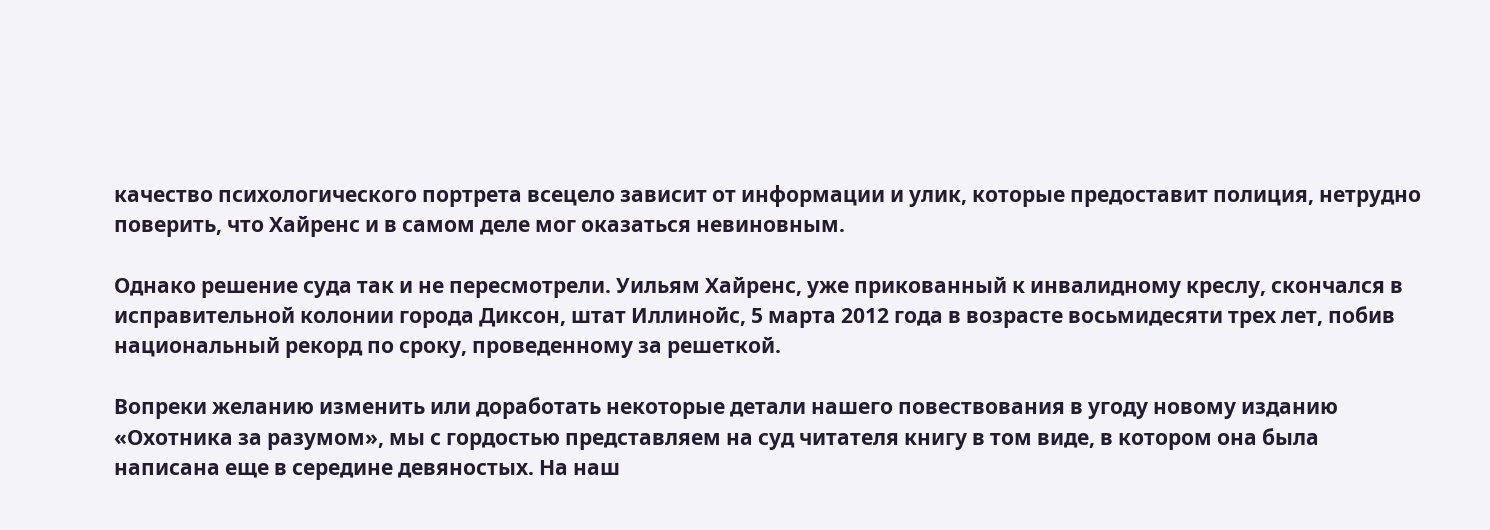качество психологического портрета всецело зависит от информации и улик, которые предоставит полиция, нетрудно поверить, что Хайренс и в самом деле мог оказаться невиновным.

Однако решение суда так и не пересмотрели. Уильям Хайренс, уже прикованный к инвалидному креслу, скончался в исправительной колонии города Диксон, штат Иллинойс, 5 марта 2012 года в возрасте восьмидесяти трех лет, побив национальный рекорд по сроку, проведенному за решеткой.

Вопреки желанию изменить или доработать некоторые детали нашего повествования в угоду новому изданию «Охотника за разумом», мы с гордостью представляем на суд читателя книгу в том виде, в котором она была написана еще в середине девяностых. На наш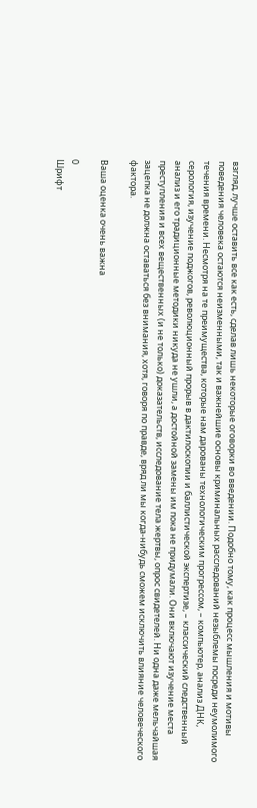взгляд, лучше оставить все как есть, сделав лишь некоторые оговорки во введении. Подобно тому, как процесс мышления и мотивы поведения человека остаются неизменными, так и важнейшие основы криминальных расследований незыблемы посреди неумолимого течения времени. Несмотря на те преимущества, которые нам дарованы технологическим прогрессом, – компьютер, анализ ДНК, серология, изучение поджогов, революционный прорыв в дактилоскопии и баллистической экспертизе, – классический следственный анализ и его традиционные методики никуда не ушли, а достойной замены им пока не придумали. Они включают изучение места преступления и всех вещественных (и не только) доказательств, исследование тела жертвы, опрос свидетелей. Ни одна даже мельчайшая зацепка не должна оставаться без внимания, хотя, говоря по правде, вряд ли мы когда-нибудь сможем исключить влияние человеческого фактора.

Ваша оценка очень важна

0
Шрифт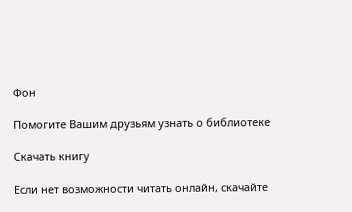Фон

Помогите Вашим друзьям узнать о библиотеке

Скачать книгу

Если нет возможности читать онлайн, скачайте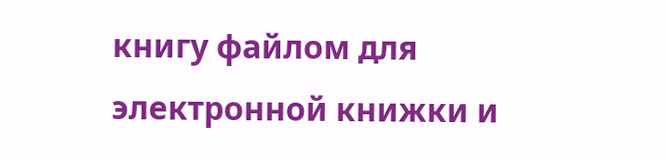книгу файлом для электронной книжки и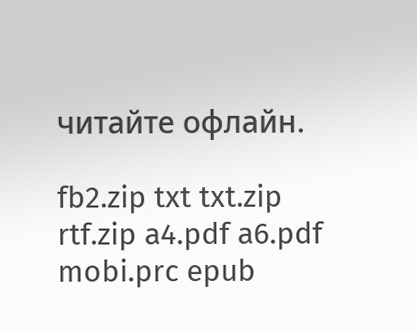читайте офлайн.

fb2.zip txt txt.zip rtf.zip a4.pdf a6.pdf mobi.prc epub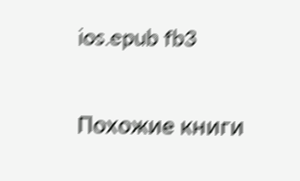ios.epub fb3

Похожие книги